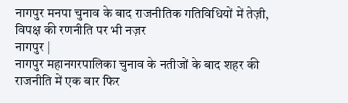नागपुर मनपा चुनाव के बाद राजनीतिक गतिविधियों में तेज़ी, विपक्ष की रणनीति पर भी नज़र
नागपुर |
नागपुर महानगरपालिका चुनाव के नतीजों के बाद शहर की राजनीति में एक बार फिर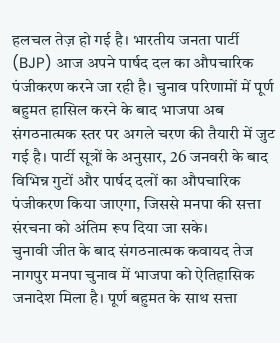हलचल तेज़ हो गई है। भारतीय जनता पार्टी (BJP) आज अपने पार्षद दल का औपचारिक पंजीकरण करने जा रही है। चुनाव परिणामों में पूर्ण बहुमत हासिल करने के बाद भाजपा अब संगठनात्मक स्तर पर अगले चरण की तैयारी में जुट गई है। पार्टी सूत्रों के अनुसार, 26 जनवरी के बाद विभिन्न गुटों और पार्षद दलों का औपचारिक पंजीकरण किया जाएगा, जिससे मनपा की सत्ता संरचना को अंतिम रूप दिया जा सके।
चुनावी जीत के बाद संगठनात्मक कवायद तेज
नागपुर मनपा चुनाव में भाजपा को ऐतिहासिक जनादेश मिला है। पूर्ण बहुमत के साथ सत्ता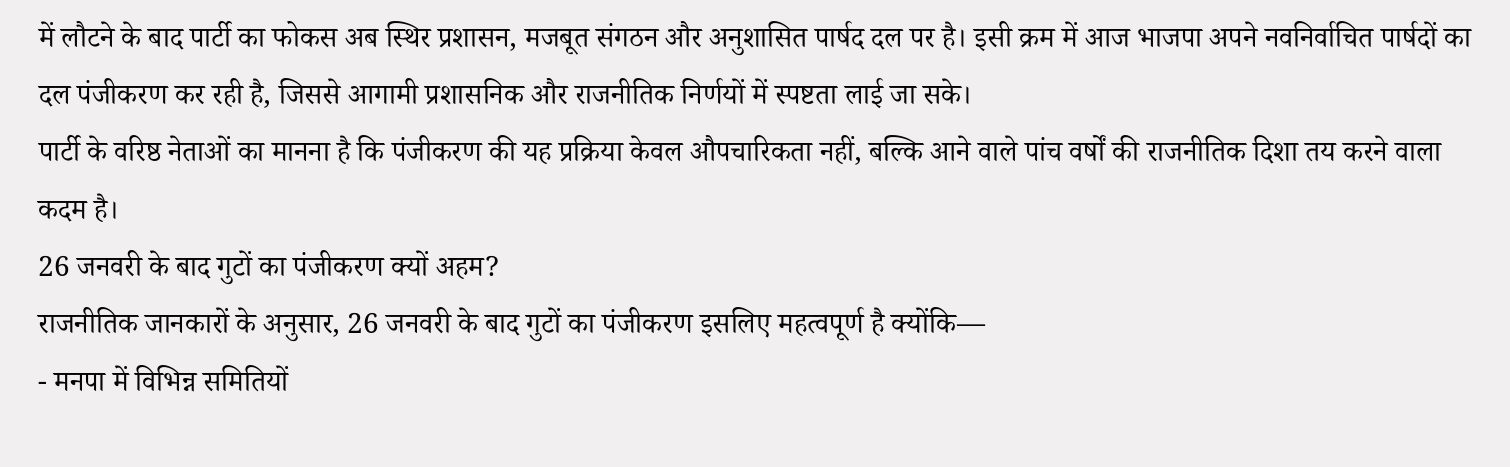में लौटने के बाद पार्टी का फोकस अब स्थिर प्रशासन, मजबूत संगठन और अनुशासित पार्षद दल पर है। इसी क्रम में आज भाजपा अपने नवनिर्वाचित पार्षदों का दल पंजीकरण कर रही है, जिससे आगामी प्रशासनिक और राजनीतिक निर्णयों में स्पष्टता लाई जा सके।
पार्टी के वरिष्ठ नेताओं का मानना है कि पंजीकरण की यह प्रक्रिया केवल औपचारिकता नहीं, बल्कि आने वाले पांच वर्षों की राजनीतिक दिशा तय करने वाला कदम है।
26 जनवरी के बाद गुटों का पंजीकरण क्यों अहम?
राजनीतिक जानकारों के अनुसार, 26 जनवरी के बाद गुटों का पंजीकरण इसलिए महत्वपूर्ण है क्योंकि—
- मनपा में विभिन्न समितियों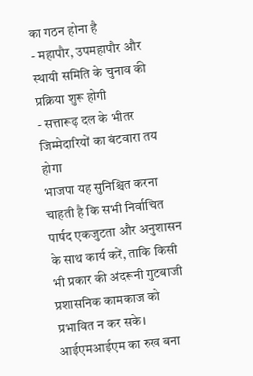का गठन होना है
- महापौर, उपमहापौर और स्थायी समिति के चुनाव की प्रक्रिया शुरू होगी
- सत्तारूढ़ दल के भीतर जिम्मेदारियों का बंटवारा तय होगा
भाजपा यह सुनिश्चित करना चाहती है कि सभी निर्वाचित पार्षद एकजुटता और अनुशासन के साथ कार्य करें, ताकि किसी भी प्रकार की अंदरूनी गुटबाजी प्रशासनिक कामकाज को प्रभावित न कर सके।
आईएमआईएम का रुख बना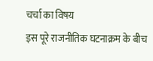चर्चा का विषय
इस पूरे राजनीतिक घटनाक्रम के बीच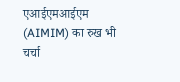एआईएमआईएम (AIMIM) का रुख भी चर्चा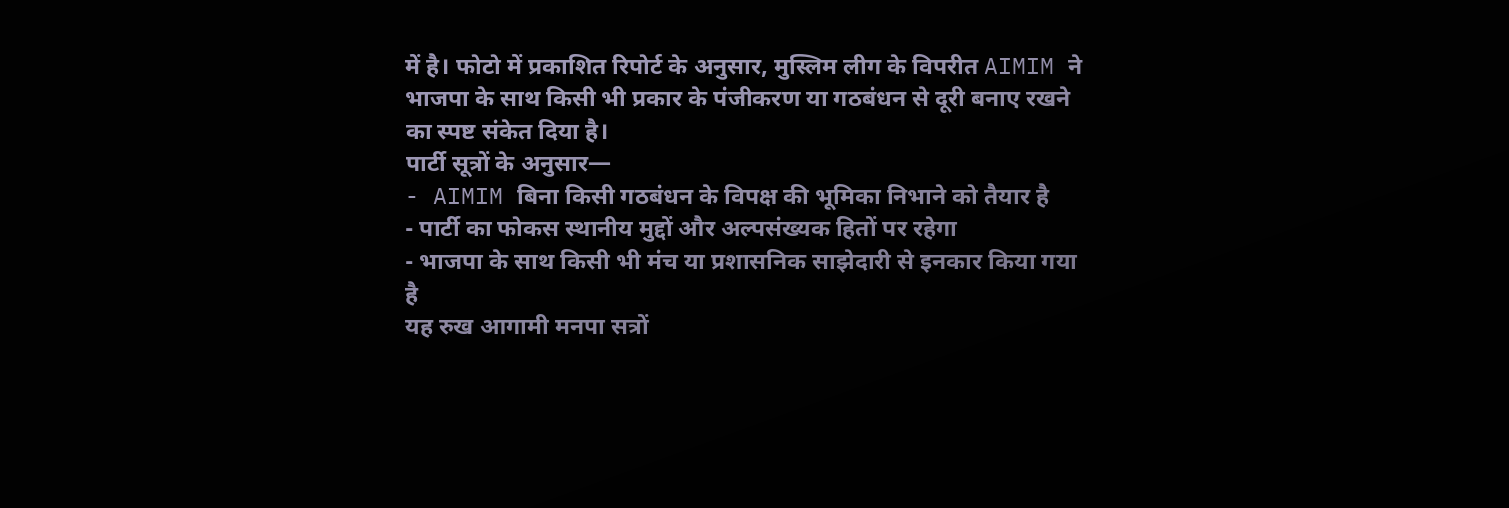में है। फोटो में प्रकाशित रिपोर्ट के अनुसार, मुस्लिम लीग के विपरीत AIMIM ने भाजपा के साथ किसी भी प्रकार के पंजीकरण या गठबंधन से दूरी बनाए रखने का स्पष्ट संकेत दिया है।
पार्टी सूत्रों के अनुसार—
- AIMIM बिना किसी गठबंधन के विपक्ष की भूमिका निभाने को तैयार है
- पार्टी का फोकस स्थानीय मुद्दों और अल्पसंख्यक हितों पर रहेगा
- भाजपा के साथ किसी भी मंच या प्रशासनिक साझेदारी से इनकार किया गया है
यह रुख आगामी मनपा सत्रों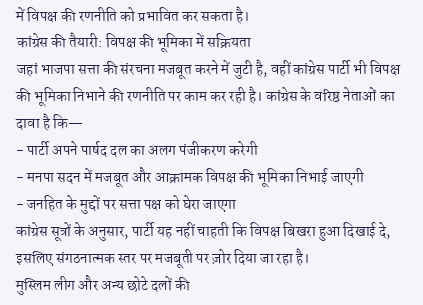में विपक्ष की रणनीति को प्रभावित कर सकता है।
कांग्रेस की तैयारी: विपक्ष की भूमिका में सक्रियता
जहां भाजपा सत्ता की संरचना मजबूत करने में जुटी है, वहीं कांग्रेस पार्टी भी विपक्ष की भूमिका निभाने की रणनीति पर काम कर रही है। कांग्रेस के वरिष्ठ नेताओं का दावा है कि—
- पार्टी अपने पार्षद दल का अलग पंजीकरण करेगी
- मनपा सदन में मजबूत और आक्रामक विपक्ष की भूमिका निभाई जाएगी
- जनहित के मुद्दों पर सत्ता पक्ष को घेरा जाएगा
कांग्रेस सूत्रों के अनुसार, पार्टी यह नहीं चाहती कि विपक्ष बिखरा हुआ दिखाई दे, इसलिए संगठनात्मक स्तर पर मजबूती पर ज़ोर दिया जा रहा है।
मुस्लिम लीग और अन्य छोटे दलों की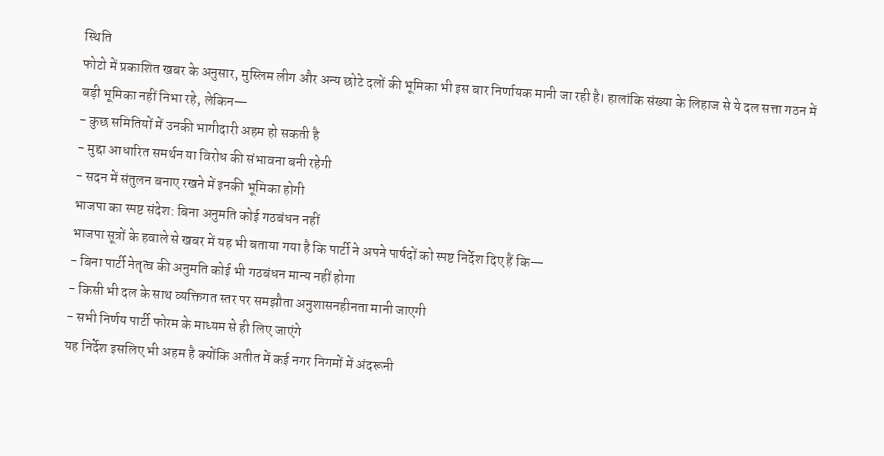स्थिति
फोटो में प्रकाशित खबर के अनुसार, मुस्लिम लीग और अन्य छोटे दलों की भूमिका भी इस बार निर्णायक मानी जा रही है। हालांकि संख्या के लिहाज से ये दल सत्ता गठन में बड़ी भूमिका नहीं निभा रहे, लेकिन—
- कुछ समितियों में उनकी भागीदारी अहम हो सकती है
- मुद्दा आधारित समर्थन या विरोध की संभावना बनी रहेगी
- सदन में संतुलन बनाए रखने में इनकी भूमिका होगी
भाजपा का स्पष्ट संदेश: बिना अनुमति कोई गठबंधन नहीं
भाजपा सूत्रों के हवाले से खबर में यह भी बताया गया है कि पार्टी ने अपने पार्षदों को स्पष्ट निर्देश दिए हैं कि—
- बिना पार्टी नेतृत्व की अनुमति कोई भी गठबंधन मान्य नहीं होगा
- किसी भी दल के साथ व्यक्तिगत स्तर पर समझौता अनुशासनहीनता मानी जाएगी
- सभी निर्णय पार्टी फोरम के माध्यम से ही लिए जाएंगे
यह निर्देश इसलिए भी अहम है क्योंकि अतीत में कई नगर निगमों में अंदरूनी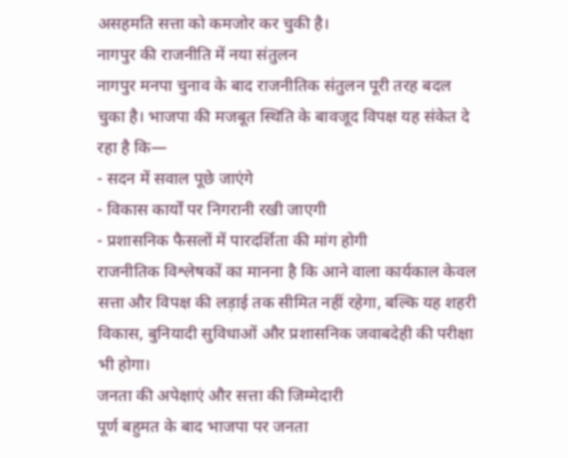असहमति सत्ता को कमजोर कर चुकी है।
नागपुर की राजनीति में नया संतुलन
नागपुर मनपा चुनाव के बाद राजनीतिक संतुलन पूरी तरह बदल चुका है। भाजपा की मजबूत स्थिति के बावजूद विपक्ष यह संकेत दे रहा है कि—
- सदन में सवाल पूछे जाएंगे
- विकास कार्यों पर निगरानी रखी जाएगी
- प्रशासनिक फैसलों में पारदर्शिता की मांग होगी
राजनीतिक विश्लेषकों का मानना है कि आने वाला कार्यकाल केवल सत्ता और विपक्ष की लड़ाई तक सीमित नहीं रहेगा, बल्कि यह शहरी विकास, बुनियादी सुविधाओं और प्रशासनिक जवाबदेही की परीक्षा भी होगा।
जनता की अपेक्षाएं और सत्ता की जिम्मेदारी
पूर्ण बहुमत के बाद भाजपा पर जनता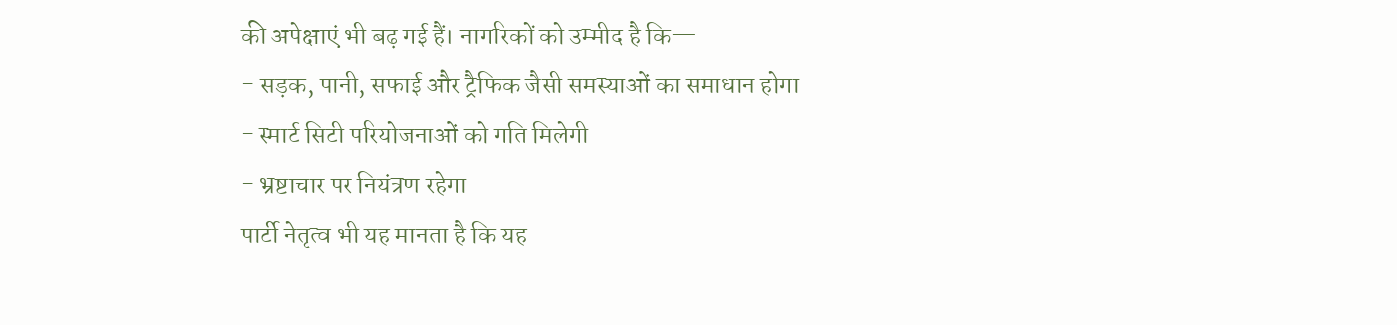की अपेक्षाएं भी बढ़ गई हैं। नागरिकों को उम्मीद है कि—
- सड़क, पानी, सफाई और ट्रैफिक जैसी समस्याओं का समाधान होगा
- स्मार्ट सिटी परियोजनाओं को गति मिलेगी
- भ्रष्टाचार पर नियंत्रण रहेगा
पार्टी नेतृत्व भी यह मानता है कि यह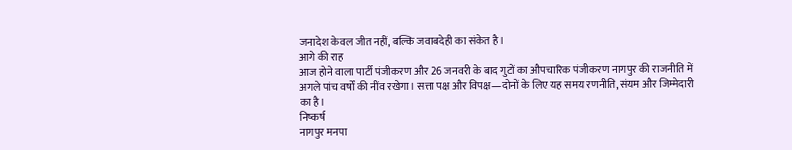जनादेश केवल जीत नहीं, बल्कि जवाबदेही का संकेत है।
आगे की राह
आज होने वाला पार्टी पंजीकरण और 26 जनवरी के बाद गुटों का औपचारिक पंजीकरण नागपुर की राजनीति में अगले पांच वर्षों की नींव रखेगा। सत्ता पक्ष और विपक्ष—दोनों के लिए यह समय रणनीति, संयम और जिम्मेदारी का है।
निष्कर्ष
नागपुर मनपा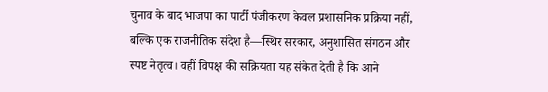चुनाव के बाद भाजपा का पार्टी पंजीकरण केवल प्रशासनिक प्रक्रिया नहीं, बल्कि एक राजनीतिक संदेश है—स्थिर सरकार, अनुशासित संगठन और स्पष्ट नेतृत्व। वहीं विपक्ष की सक्रियता यह संकेत देती है कि आने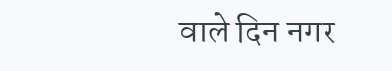वाले दिन नगर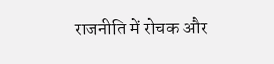राजनीति में रोचक और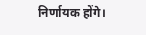निर्णायक होंगे।